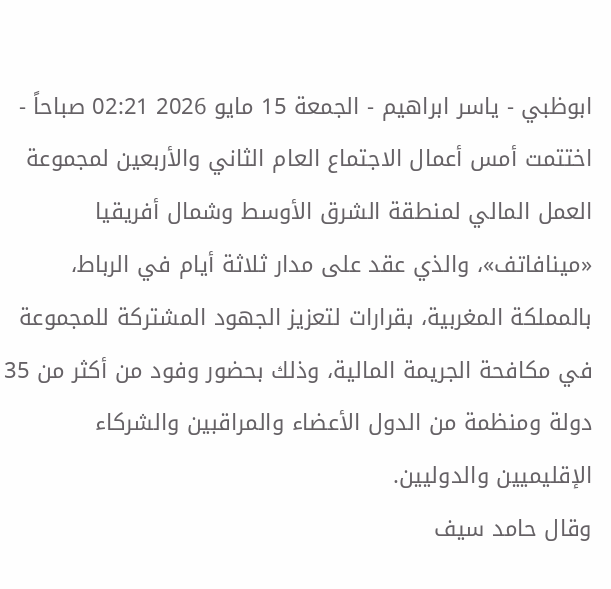ابوظبي - ياسر ابراهيم - الجمعة 15 مايو 2026 02:21 صباحاً - اختتمت أمس أعمال الاجتماع العام الثاني والأربعين لمجموعة العمل المالي لمنطقة الشرق الأوسط وشمال أفريقيا «مينافاتف»، والذي عقد على مدار ثلاثة أيام في الرباط، بالمملكة المغربية، بقرارات لتعزيز الجهود المشتركة للمجموعة في مكافحة الجريمة المالية، وذلك بحضور وفود من أكثر من 35 دولة ومنظمة من الدول الأعضاء والمراقبين والشركاء الإقليميين والدوليين.
وقال حامد سيف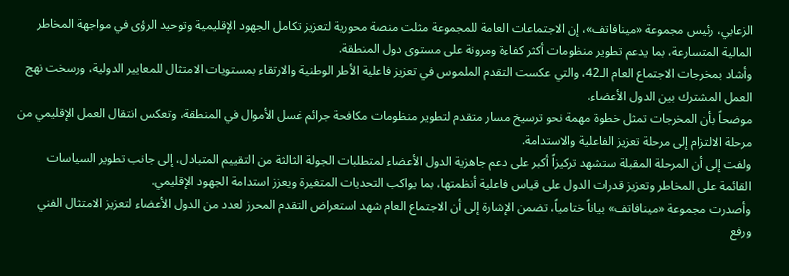الزعابي، رئيس مجموعة «مينافاتف»، إن الاجتماعات العامة للمجموعة مثلت منصة محورية لتعزيز تكامل الجهود الإقليمية وتوحيد الرؤى في مواجهة المخاطر المالية المتسارعة، بما يدعم تطوير منظومات أكثر كفاءة ومرونة على مستوى دول المنطقة.
وأشاد بمخرجات الاجتماع العام الـ42، والتي عكست التقدم الملموس في تعزيز فاعلية الأطر الوطنية والارتقاء بمستويات الامتثال للمعايير الدولية، ورسخت نهج العمل المشترك بين الدول الأعضاء.
موضحاً بأن المخرجات تمثل خطوة مهمة نحو ترسيخ مسار متقدم لتطوير منظومات مكافحة جرائم غسل الأموال في المنطقة، وتعكس انتقال العمل الإقليمي من مرحلة الالتزام إلى مرحلة تعزيز الفاعلية والاستدامة.
ولفت إلى أن المرحلة المقبلة ستشهد تركيزاً أكبر على دعم جاهزية الدول الأعضاء لمتطلبات الجولة الثالثة من التقييم المتبادل، إلى جانب تطوير السياسات القائمة على المخاطر وتعزيز قدرات الدول على قياس فاعلية أنظمتها، بما يواكب التحديات المتغيرة ويعزز استدامة الجهود الإقليمي.
وأصدرت مجموعة «مينافاتف» بياناً ختامياً، تضمن الإشارة إلى أن الاجتماع العام شهد استعراض التقدم المحرز لعدد من الدول الأعضاء لتعزيز الامتثال الفني ورفع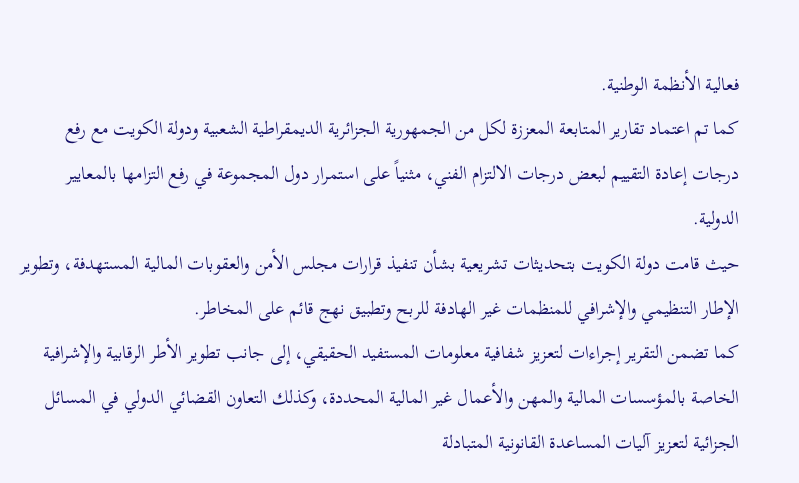فعالية الأنظمة الوطنية.
كما تم اعتماد تقارير المتابعة المعززة لكل من الجمهورية الجزائرية الديمقراطية الشعبية ودولة الكويت مع رفع درجات إعادة التقييم لبعض درجات الالتزام الفني، مثنياً على استمرار دول المجموعة في رفع التزامها بالمعايير الدولية.
حيث قامت دولة الكويت بتحديثات تشريعية بشأن تنفيذ قرارات مجلس الأمن والعقوبات المالية المستهدفة، وتطوير الإطار التنظيمي والإشرافي للمنظمات غير الهادفة للربح وتطبيق نهج قائم على المخاطر.
كما تضمن التقرير إجراءات لتعزيز شفافية معلومات المستفيد الحقيقي، إلى جانب تطوير الأطر الرقابية والإشرافية الخاصة بالمؤسسات المالية والمهن والأعمال غير المالية المحددة، وكذلك التعاون القضائي الدولي في المسائل الجزائية لتعزيز آليات المساعدة القانونية المتبادلة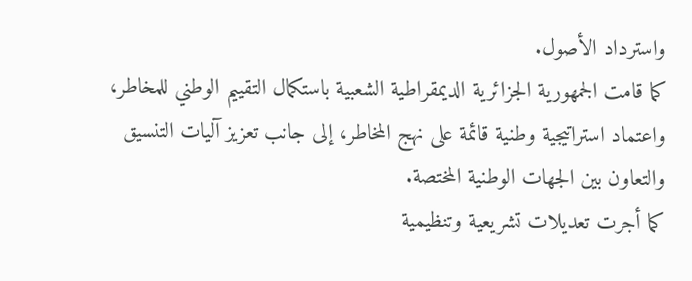واسترداد الأصول.
كما قامت الجمهورية الجزائرية الديمقراطية الشعبية باستكمال التقييم الوطني للمخاطر، واعتماد استراتيجية وطنية قائمة على نهج المخاطر، إلى جانب تعزيز آليات التنسيق والتعاون بين الجهات الوطنية المختصة.
كما أجرت تعديلات تشريعية وتنظيمية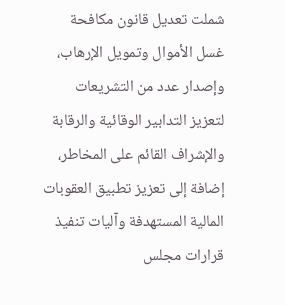شملت تعديل قانون مكافحة غسل الأموال وتمويل الإرهاب، وإصدار عدد من التشريعات لتعزيز التدابير الوقائية والرقابة والإشراف القائم على المخاطر، إضافة إلى تعزيز تطبيق العقوبات المالية المستهدفة وآليات تنفيذ قرارات مجلس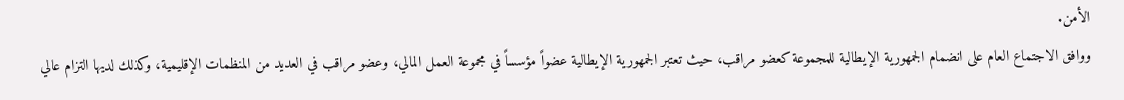الأمن.
ووافق الاجتماع العام على انضمام الجمهورية الإيطالية للمجموعة كعضو مراقب، حيث تعتبر الجمهورية الإيطالية عضواً مؤسساً في مجموعة العمل المالي، وعضو مراقب في العديد من المنظمات الإقليمية، وكذلك لديها التزام عالي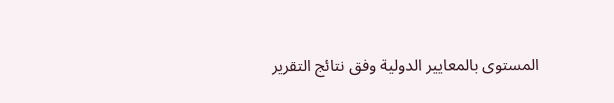المستوى بالمعايير الدولية وفق نتائج التقرير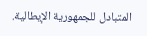المتبادل للجمهورية الإيطالية.